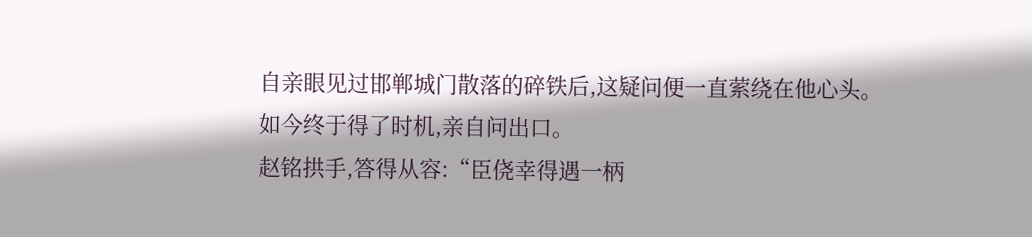自亲眼见过邯郸城门散落的碎铁后,这疑问便一直萦绕在他心头。
如今终于得了时机,亲自问出口。
赵铭拱手,答得从容:“臣侥幸得遇一柄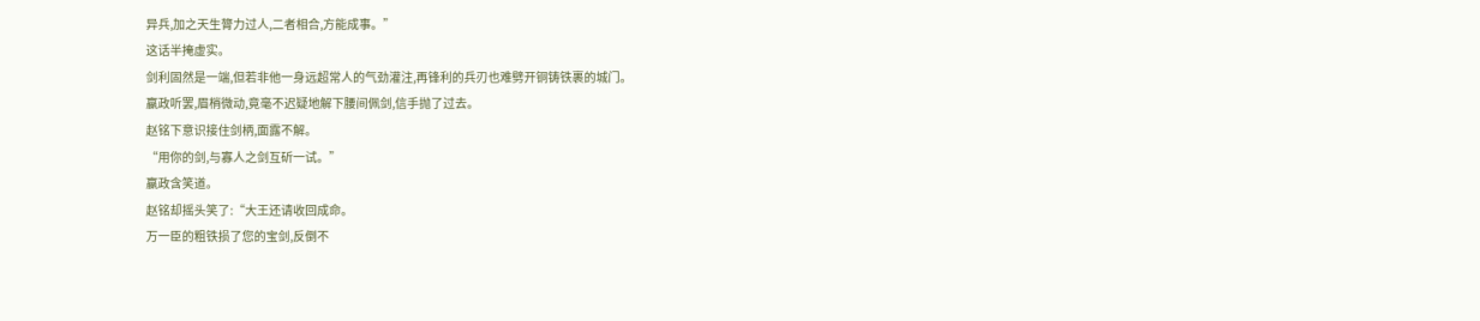异兵,加之天生膂力过人,二者相合,方能成事。”
这话半掩虚实。
剑利固然是一端,但若非他一身远超常人的气劲灌注,再锋利的兵刃也难劈开铜铸铁裹的城门。
嬴政听罢,眉梢微动,竟毫不迟疑地解下腰间佩剑,信手抛了过去。
赵铭下意识接住剑柄,面露不解。
“用你的剑,与寡人之剑互斫一试。”
嬴政含笑道。
赵铭却摇头笑了:“大王还请收回成命。
万一臣的粗铁损了您的宝剑,反倒不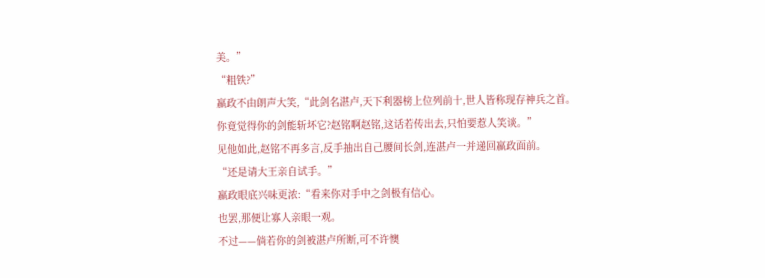美。”
“粗铁?”
嬴政不由朗声大笑,“此剑名湛卢,天下利器榜上位列前十,世人皆称现存神兵之首。
你竟觉得你的剑能斩坏它?赵铭啊赵铭,这话若传出去,只怕要惹人笑谈。”
见他如此,赵铭不再多言,反手抽出自己腰间长剑,连湛卢一并递回嬴政面前。
“还是请大王亲自试手。”
嬴政眼底兴味更浓:“看来你对手中之剑极有信心。
也罢,那便让寡人亲眼一观。
不过——倘若你的剑被湛卢所断,可不许懊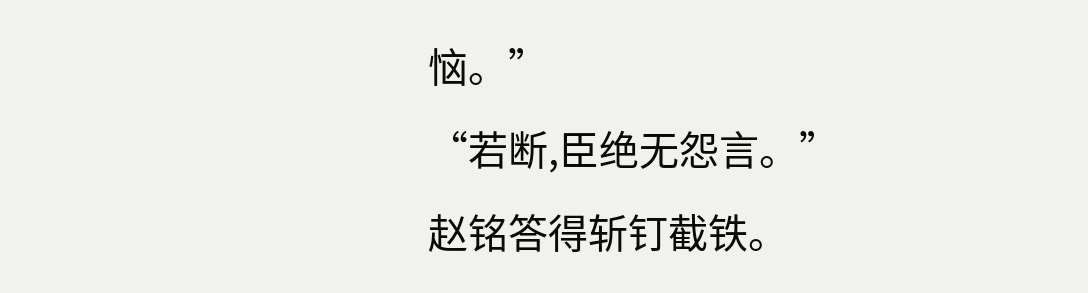恼。”
“若断,臣绝无怨言。”
赵铭答得斩钉截铁。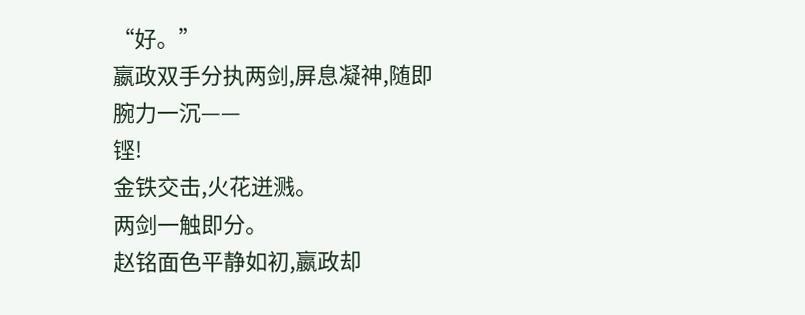“好。”
嬴政双手分执两剑,屏息凝神,随即腕力一沉——
铿!
金铁交击,火花迸溅。
两剑一触即分。
赵铭面色平静如初,嬴政却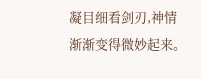凝目细看剑刃,神情渐渐变得微妙起来。